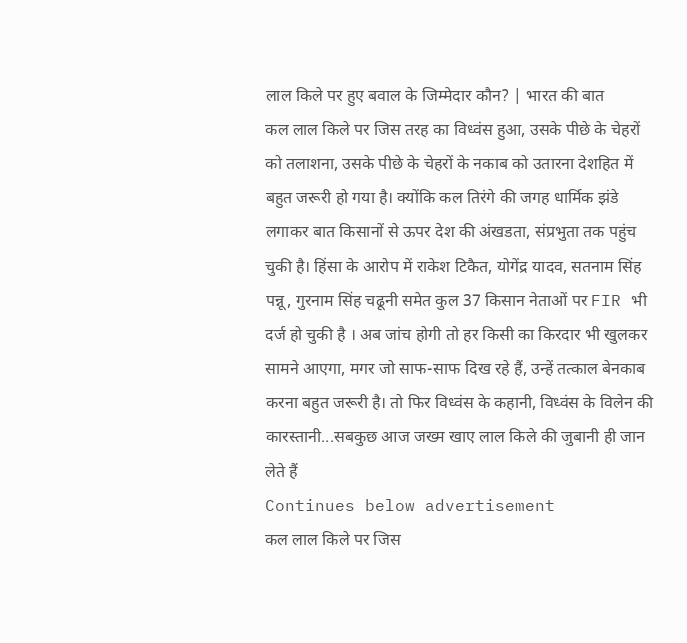लाल किले पर हुए बवाल के जिम्मेदार कौन? | भारत की बात
कल लाल किले पर जिस तरह का विध्वंस हुआ, उसके पीछे के चेहरों को तलाशना, उसके पीछे के चेहरों के नकाब को उतारना देशहित में बहुत जरूरी हो गया है। क्योंकि कल तिरंगे की जगह धार्मिक झंडे लगाकर बात किसानों से ऊपर देश की अंखडता, संप्रभुता तक पहुंच चुकी है। हिंसा के आरोप में राकेश टिकैत, योगेंद्र यादव, सतनाम सिंह पन्नू, गुरनाम सिंह चढूनी समेत कुल 37 किसान नेताओं पर FIR भी दर्ज हो चुकी है । अब जांच होगी तो हर किसी का किरदार भी खुलकर सामने आएगा, मगर जो साफ-साफ दिख रहे हैं, उन्हें तत्काल बेनकाब करना बहुत जरूरी है। तो फिर विध्वंस के कहानी, विध्वंस के विलेन की कारस्तानी...सबकुछ आज जख्म खाए लाल किले की जुबानी ही जान लेते हैं
Continues below advertisement
कल लाल किले पर जिस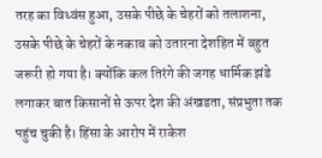तरह का विध्वंस हुआ, उसके पीछे के चेहरों को तलाशना, उसके पीछे के चेहरों के नकाब को उतारना देशहित में बहुत जरूरी हो गया है। क्योंकि कल तिरंगे की जगह धार्मिक झंडे लगाकर बात किसानों से ऊपर देश की अंखडता, संप्रभुता तक पहुंच चुकी है। हिंसा के आरोप में राकेश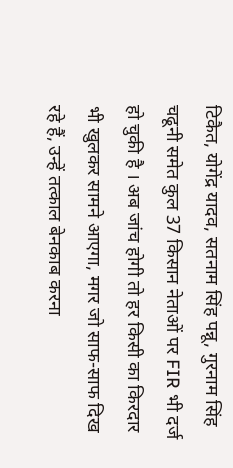टिकैत, योगेंद्र यादव, सतनाम सिंह पन्नू, गुरनाम सिंह चढूनी समेत कुल 37 किसान नेताओं पर FIR भी दर्ज हो चुकी है । अब जांच होगी तो हर किसी का किरदार भी खुलकर सामने आएगा, मगर जो साफ-साफ दिख रहे हैं, उन्हें तत्काल बेनकाब करना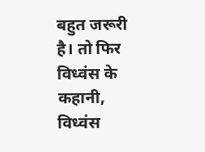बहुत जरूरी है। तो फिर विध्वंस के कहानी, विध्वंस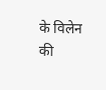के विलेन की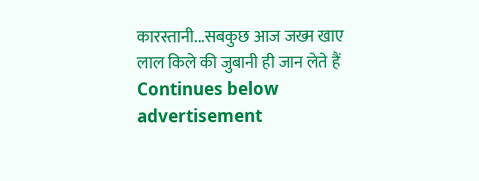कारस्तानी...सबकुछ आज जख्म खाए लाल किले की जुबानी ही जान लेते हैं
Continues below advertisement